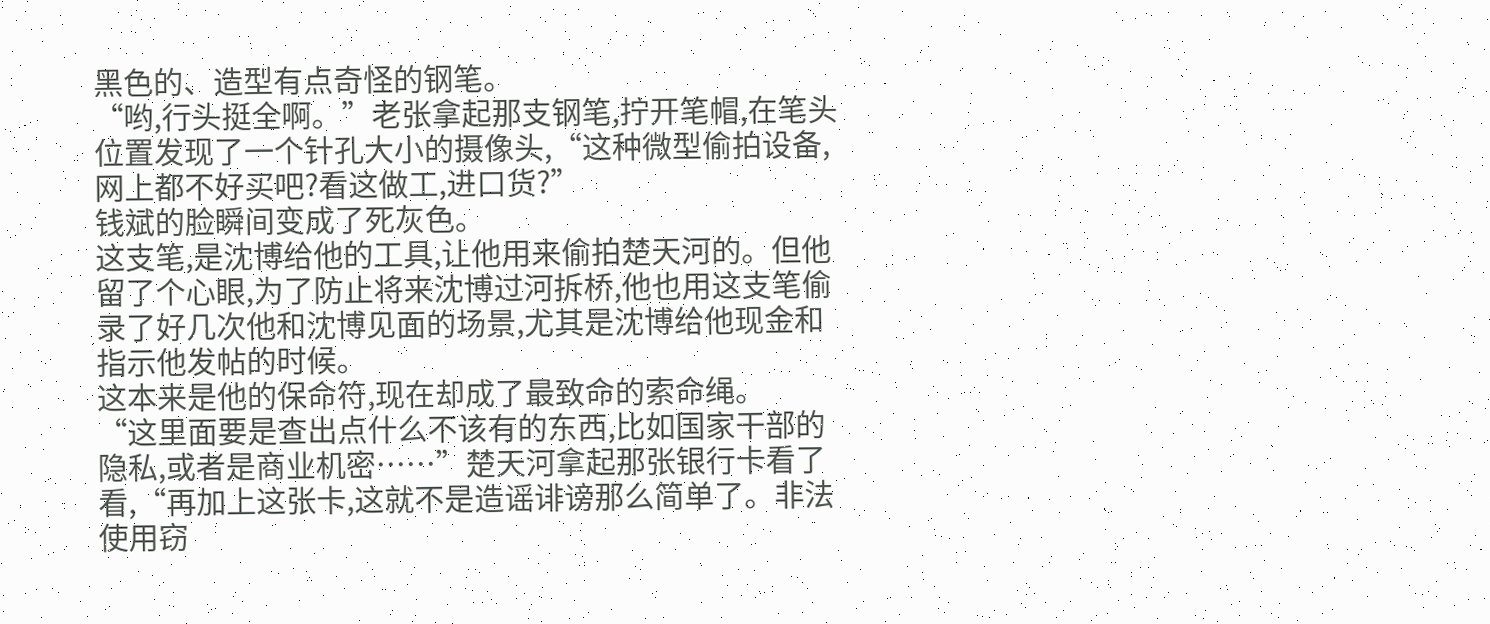黑色的、造型有点奇怪的钢笔。
“哟,行头挺全啊。”老张拿起那支钢笔,拧开笔帽,在笔头位置发现了一个针孔大小的摄像头,“这种微型偷拍设备,网上都不好买吧?看这做工,进口货?”
钱斌的脸瞬间变成了死灰色。
这支笔,是沈博给他的工具,让他用来偷拍楚天河的。但他留了个心眼,为了防止将来沈博过河拆桥,他也用这支笔偷录了好几次他和沈博见面的场景,尤其是沈博给他现金和指示他发帖的时候。
这本来是他的保命符,现在却成了最致命的索命绳。
“这里面要是查出点什么不该有的东西,比如国家干部的隐私,或者是商业机密……”楚天河拿起那张银行卡看了看,“再加上这张卡,这就不是造谣诽谤那么简单了。非法使用窃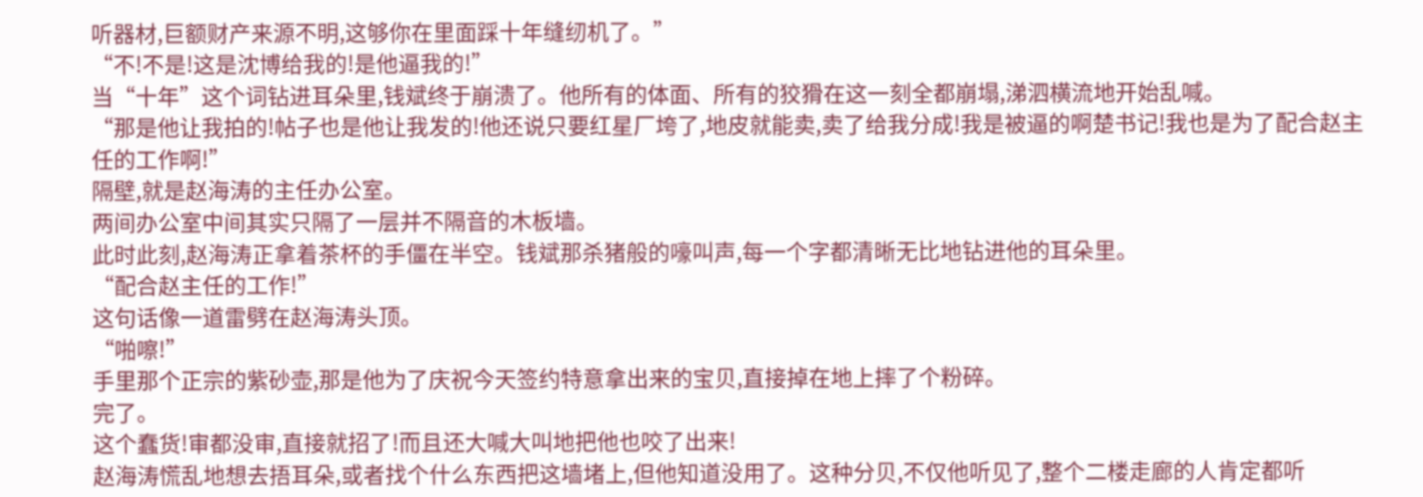听器材,巨额财产来源不明,这够你在里面踩十年缝纫机了。”
“不!不是!这是沈博给我的!是他逼我的!”
当“十年”这个词钻进耳朵里,钱斌终于崩溃了。他所有的体面、所有的狡猾在这一刻全都崩塌,涕泗横流地开始乱喊。
“那是他让我拍的!帖子也是他让我发的!他还说只要红星厂垮了,地皮就能卖,卖了给我分成!我是被逼的啊楚书记!我也是为了配合赵主任的工作啊!”
隔壁,就是赵海涛的主任办公室。
两间办公室中间其实只隔了一层并不隔音的木板墙。
此时此刻,赵海涛正拿着茶杯的手僵在半空。钱斌那杀猪般的嚎叫声,每一个字都清晰无比地钻进他的耳朵里。
“配合赵主任的工作!”
这句话像一道雷劈在赵海涛头顶。
“啪嚓!”
手里那个正宗的紫砂壶,那是他为了庆祝今天签约特意拿出来的宝贝,直接掉在地上摔了个粉碎。
完了。
这个蠢货!审都没审,直接就招了!而且还大喊大叫地把他也咬了出来!
赵海涛慌乱地想去捂耳朵,或者找个什么东西把这墙堵上,但他知道没用了。这种分贝,不仅他听见了,整个二楼走廊的人肯定都听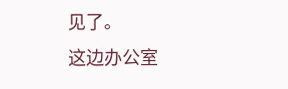见了。
这边办公室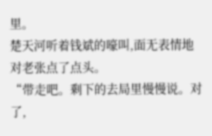里。
楚天河听着钱斌的嚎叫,面无表情地对老张点了点头。
“带走吧。剩下的去局里慢慢说。对了,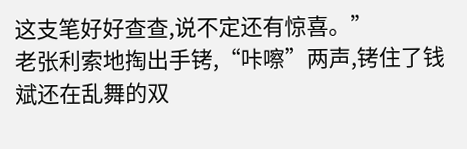这支笔好好查查,说不定还有惊喜。”
老张利索地掏出手铐,“咔嚓”两声,铐住了钱斌还在乱舞的双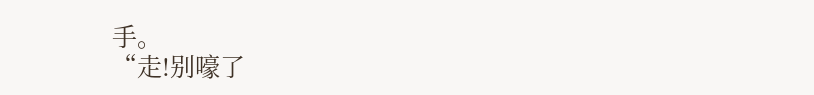手。
“走!别嚎了